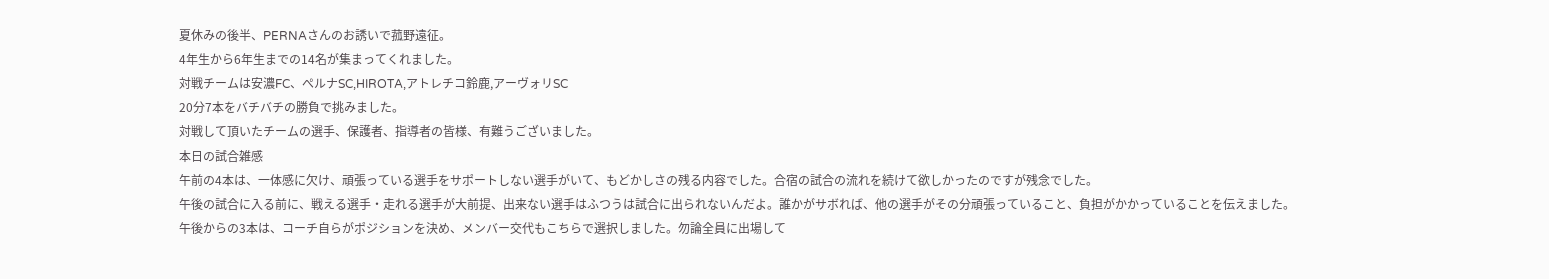夏休みの後半、PERNAさんのお誘いで菰野遠征。
4年生から6年生までの14名が集まってくれました。
対戦チームは安濃FC、ぺルナSC,HIROTA,アトレチコ鈴鹿,アーヴォリSC
20分7本をバチバチの勝負で挑みました。
対戦して頂いたチームの選手、保護者、指導者の皆様、有難うございました。
本日の試合雑感
午前の4本は、一体感に欠け、頑張っている選手をサポートしない選手がいて、もどかしさの残る内容でした。合宿の試合の流れを続けて欲しかったのですが残念でした。
午後の試合に入る前に、戦える選手・走れる選手が大前提、出来ない選手はふつうは試合に出られないんだよ。誰かがサボれば、他の選手がその分頑張っていること、負担がかかっていることを伝えました。
午後からの3本は、コーチ自らがポジションを決め、メンバー交代もこちらで選択しました。勿論全員に出場して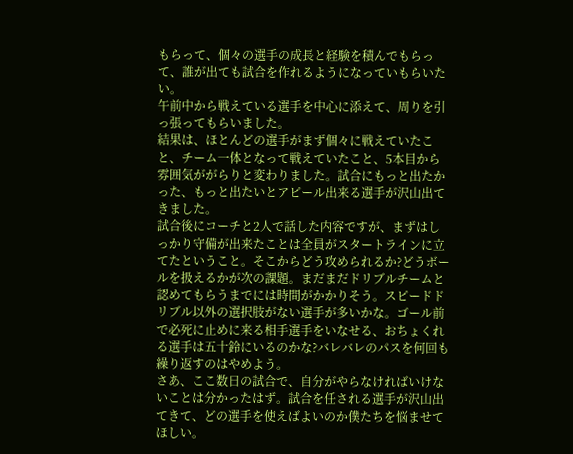もらって、個々の選手の成長と経験を積んでもらって、誰が出ても試合を作れるようになっていもらいたい。
午前中から戦えている選手を中心に添えて、周りを引っ張ってもらいました。
結果は、ほとんどの選手がまず個々に戦えていたこと、チーム一体となって戦えていたこと、5本目から雰囲気ががらりと変わりました。試合にもっと出たかった、もっと出たいとアピール出来る選手が沢山出てきました。
試合後にコーチと2人で話した内容ですが、まずはしっかり守備が出来たことは全員がスタートラインに立てたということ。そこからどう攻められるか?どうボールを扱えるかが次の課題。まだまだドリブルチームと認めてもらうまでには時間がかかりそう。スピードドリブル以外の選択肢がない選手が多いかな。ゴール前で必死に止めに来る相手選手をいなせる、おちょくれる選手は五十鈴にいるのかな?バレバレのパスを何回も繰り返すのはやめよう。
さあ、ここ数日の試合で、自分がやらなければいけないことは分かったはず。試合を任される選手が沢山出てきて、どの選手を使えばよいのか僕たちを悩ませてほしい。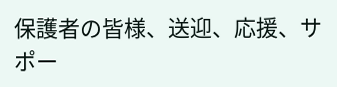保護者の皆様、送迎、応援、サポー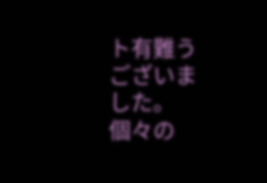ト有難うございました。
個々の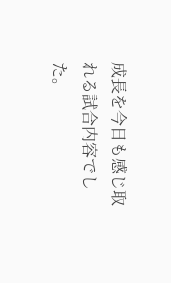成長を今日も感じ取れる試合内容でした。